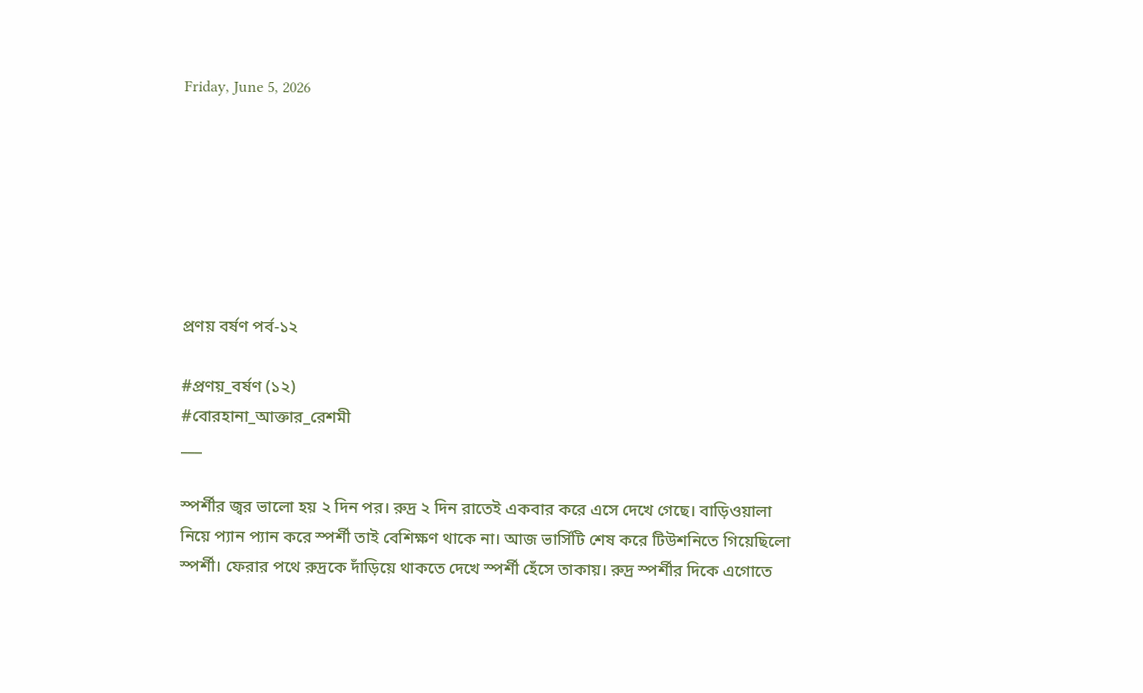Friday, June 5, 2026







প্রণয় বর্ষণ পর্ব-১২

#প্রণয়_বর্ষণ (১২)
#বোরহানা_আক্তার_রেশমী
___

স্পর্শীর জ্বর ভালো হয় ২ দিন পর। রুদ্র ২ দিন রাতেই একবার করে এসে দেখে গেছে। বাড়িওয়ালা নিয়ে প্যান প্যান করে স্পর্শী তাই বেশিক্ষণ থাকে না। আজ ভার্সিটি শেষ করে টিউশনিতে গিয়েছিলো স্পর্শী। ফেরার পথে রুদ্রকে দাঁড়িয়ে থাকতে দেখে স্পর্শী হেঁসে তাকায়। রুদ্র স্পর্শীর দিকে এগোতে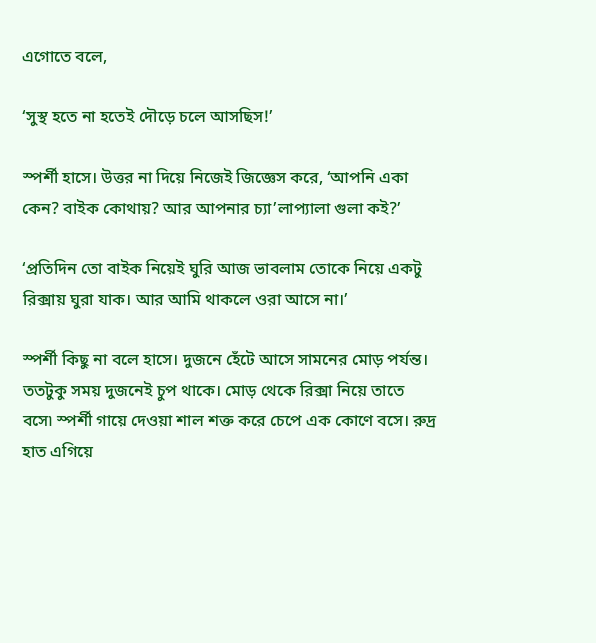এগোতে বলে,

‘সুস্থ হতে না হতেই দৌড়ে চলে আসছিস!’

স্পর্শী হাসে। উত্তর না দিয়ে নিজেই জিজ্ঞেস করে, ‘আপনি একা কেন? বাইক কোথায়? আর আপনার চ্যা’লাপ্যালা গুলা কই?’

‘প্রতিদিন তো বাইক নিয়েই ঘুরি আজ ভাবলাম তোকে নিয়ে একটু রিক্সায় ঘুরা যাক। আর আমি থাকলে ওরা আসে না।’

স্পর্শী কিছু না বলে হাসে। দুজনে হেঁটে আসে সামনের মোড় পর্যন্ত। ততটুকু সময় দুজনেই চুপ থাকে। মোড় থেকে রিক্সা নিয়ে তাতে বসে৷ স্পর্শী গায়ে দেওয়া শাল শক্ত করে চেপে এক কোণে বসে। রুদ্র হাত এগিয়ে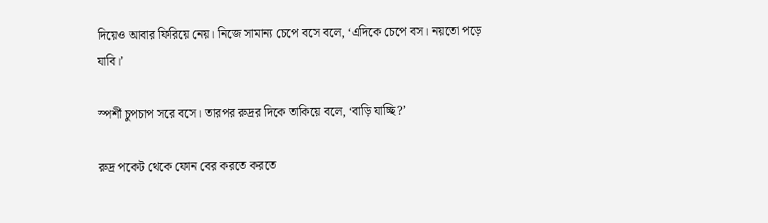দিয়েও আবার ফিরিয়ে নেয়। নিজে সামান্য চেপে বসে বলে, ‘এদিকে চেপে বস। নয়তো পড়ে যাবি।’

স্পর্শী চুপচাপ সরে বসে। তারপর রুদ্রর দিকে তাকিয়ে বলে, ‘বাড়ি যাচ্ছি?’

রুদ্র পকেট থেকে ফোন বের করতে করতে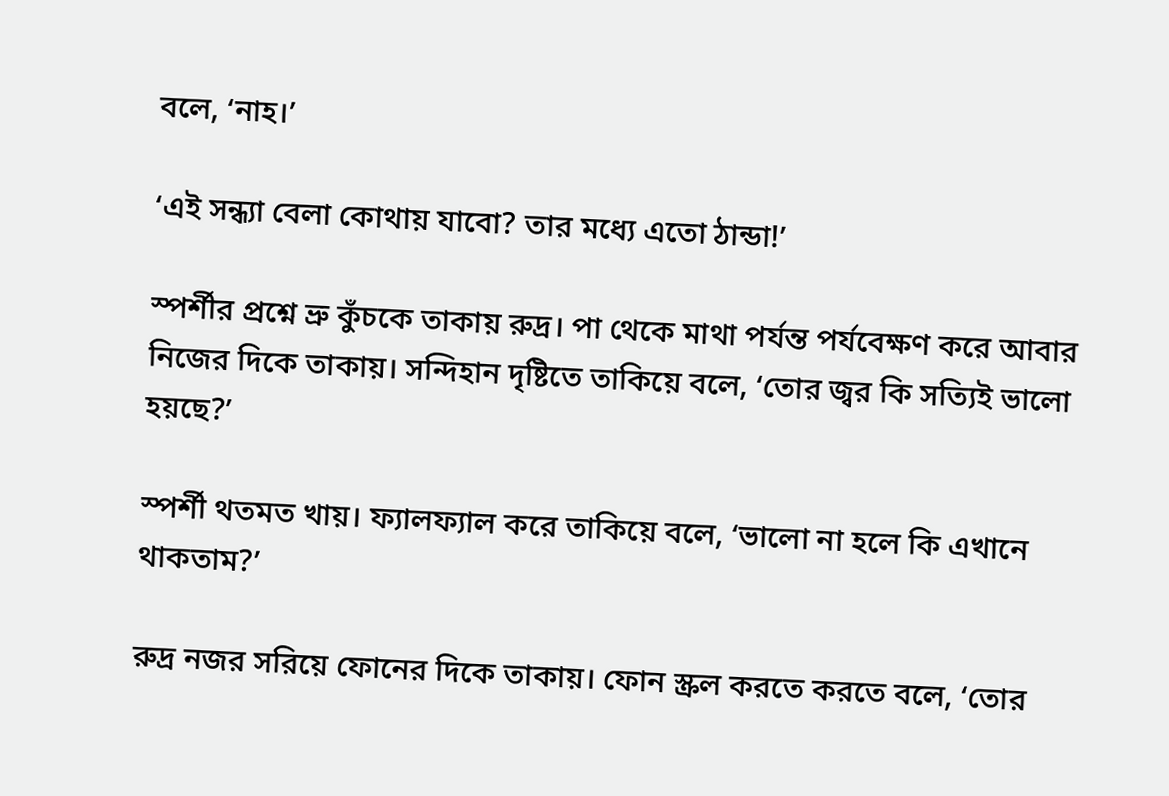বলে, ‘নাহ।’

‘এই সন্ধ্যা বেলা কোথায় যাবো? তার মধ্যে এতো ঠান্ডা!’

স্পর্শীর প্রশ্নে ভ্রু কুঁচকে তাকায় রুদ্র। পা থেকে মাথা পর্যন্ত পর্যবেক্ষণ করে আবার নিজের দিকে তাকায়। সন্দিহান দৃষ্টিতে তাকিয়ে বলে, ‘তোর জ্বর কি সত্যিই ভালো হয়ছে?’

স্পর্শী থতমত খায়। ফ্যালফ্যাল করে তাকিয়ে বলে, ‘ভালো না হলে কি এখানে থাকতাম?’

রুদ্র নজর সরিয়ে ফোনের দিকে তাকায়। ফোন স্ক্রল করতে করতে বলে, ‘তোর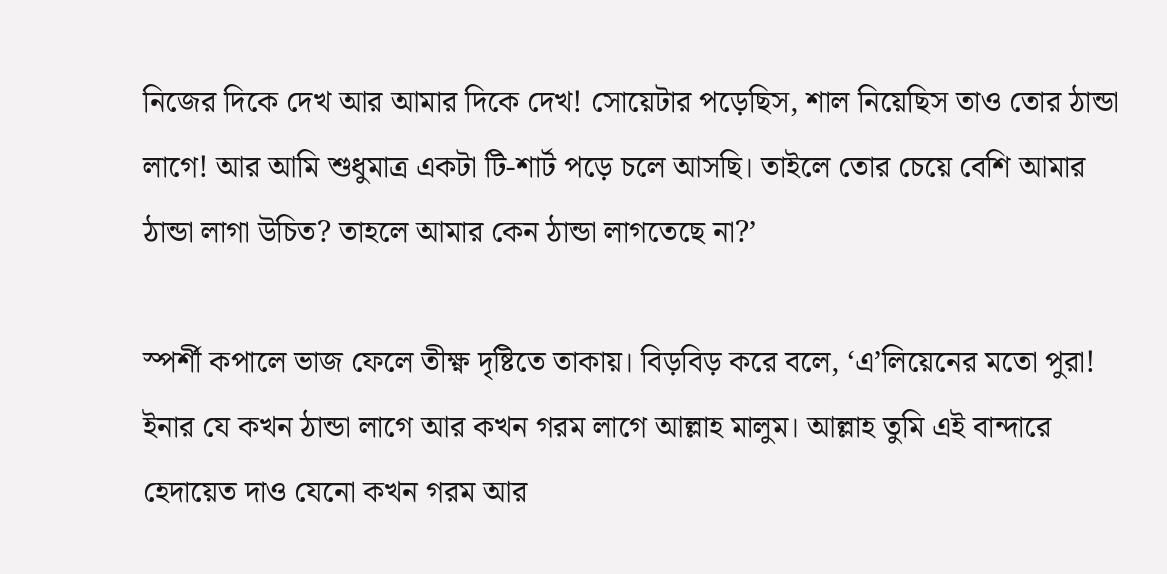নিজের দিকে দেখ আর আমার দিকে দেখ! সোয়েটার পড়েছিস, শাল নিয়েছিস তাও তোর ঠান্ডা লাগে! আর আমি শুধুমাত্র একটা টি-শার্ট পড়ে চলে আসছি। তাইলে তোর চেয়ে বেশি আমার ঠান্ডা লাগা উচিত? তাহলে আমার কেন ঠান্ডা লাগতেছে না?’

স্পর্শী কপালে ভাজ ফেলে তীক্ষ্ণ দৃষ্টিতে তাকায়। বিড়বিড় করে বলে, ‘এ’লিয়েনের মতো পুরা! ইনার যে কখন ঠান্ডা লাগে আর কখন গরম লাগে আল্লাহ মালুম। আল্লাহ তুমি এই বান্দারে হেদায়েত দাও যেনো কখন গরম আর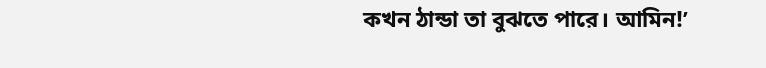কখন ঠান্ডা তা বুঝতে পারে। আমিন!’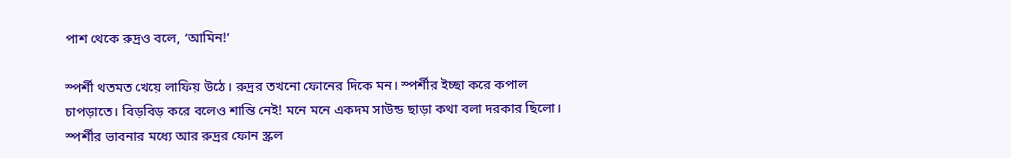পাশ থেকে রুদ্রও বলে, ‘আমিন!’

স্পর্শী থতমত খেয়ে লাফিয় উঠে। রুদ্রর তখনো ফোনের দিকে মন। স্পর্শীর ইচ্ছা করে কপাল চাপড়াতে। বিড়বিড় করে বলেও শান্তি নেই! মনে মনে একদম সাউন্ড ছাড়া কথা বলা দরকার ছিলো। স্পর্শীর ভাবনার মধ্যে আর রুদ্রর ফোন স্ক্রল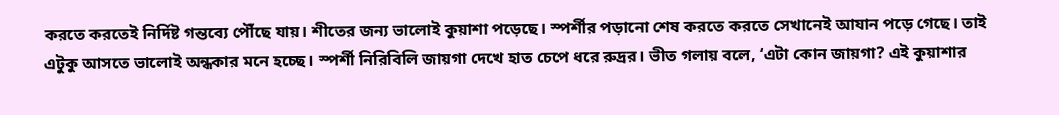করতে করতেই নির্দিষ্ট গন্তব্যে পৌঁছে যায়। শীতের জন্য ভালোই কুয়াশা পড়েছে। স্পর্শীর পড়ানো শেষ করতে করতে সেখানেই আযান পড়ে গেছে। তাই এটুকু আসতে ভালোই অন্ধকার মনে হচ্ছে। স্পর্শী নিরিবিলি জায়গা দেখে হাত চেপে ধরে রুদ্রর। ভীত গলায় বলে, ‘এটা কোন জায়গা? এই কুয়াশার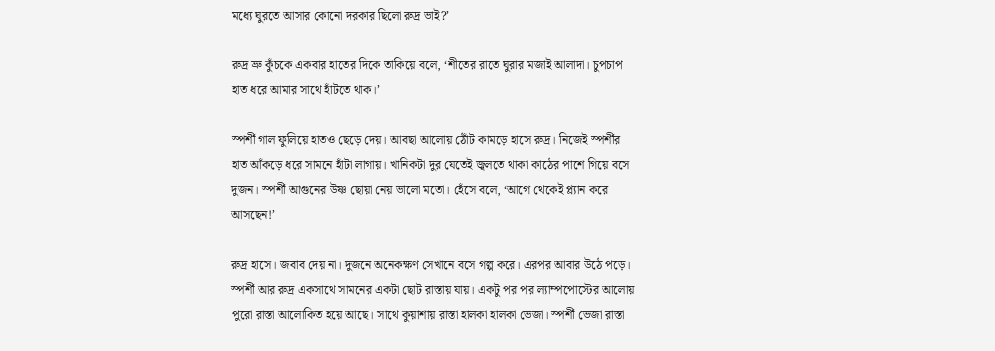মধ্যে ঘুরতে আসার কোনো দরকার ছিলো রুদ্র ভাই?’

রুদ্র ভ্রু কুঁচকে একবার হাতের দিকে তাকিয়ে বলে, ‘শীতের রাতে ঘুরার মজাই আলাদা। চুপচাপ হাত ধরে আমার সাথে হাঁটতে থাক।’

স্পর্শী গাল ফুলিয়ে হাতও ছেড়ে দেয়। আবছা আলোয় ঠোঁট কামড়ে হাসে রুদ্র। নিজেই স্পর্শীর হাত আঁকড়ে ধরে সামনে হাঁটা লাগায়। খানিকটা দুর যেতেই জ্বলতে থাকা কাঠের পাশে গিয়ে বসে দুজন। স্পর্শী আগুনের উষ্ণ ছোয়া নেয় ভালো মতো। হেঁসে বলে, ‘আগে থেকেই প্ল্যান করে আসছেন!’

রুদ্র হাসে। জবাব দেয় না। দুজনে অনেকক্ষণ সেখানে বসে গল্প করে। এরপর আবার উঠে পড়ে। স্পর্শী আর রুদ্র একসাথে সামনের একটা ছোট রাস্তায় যায়। একটু পর পর ল্যাম্পপোস্টের আলোয় পুরো রাস্তা আলোকিত হয়ে আছে। সাথে কুয়াশায় রাস্তা হালকা হালকা ভেজা। স্পর্শী ভেজা রাস্তা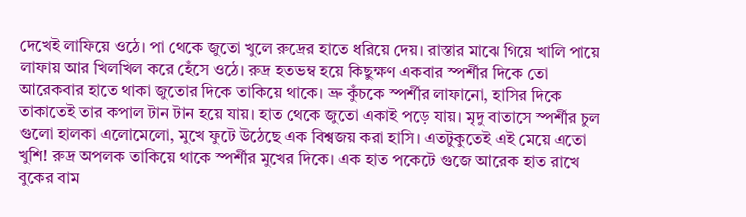দেখেই লাফিয়ে ওঠে। পা থেকে জুতো খুলে রুদ্রের হাতে ধরিয়ে দেয়। রাস্তার মাঝে গিয়ে খালি পায়ে লাফায় আর খিলখিল করে হেঁসে ওঠে। রুদ্র হতভম্ব হয়ে কিছুক্ষণ একবার স্পর্শীর দিকে তো আরেকবার হাতে থাকা জুতোর দিকে তাকিয়ে থাকে। ভ্রু কুঁচকে স্পর্শীর লাফানো, হাসির দিকে তাকাতেই তার কপাল টান টান হয়ে যায়। হাত থেকে জুতো একাই পড়ে যায়। মৃদু বাতাসে স্পর্শীর চুল গুলো হালকা এলোমেলো, মুখে ফুটে উঠেছে এক বিশ্বজয় করা হাসি। এতটুকুতেই এই মেয়ে এতো খুশি! রুদ্র অপলক তাকিয়ে থাকে স্পর্শীর মুখের দিকে। এক হাত পকেটে গুজে আরেক হাত রাখে বুকের বাম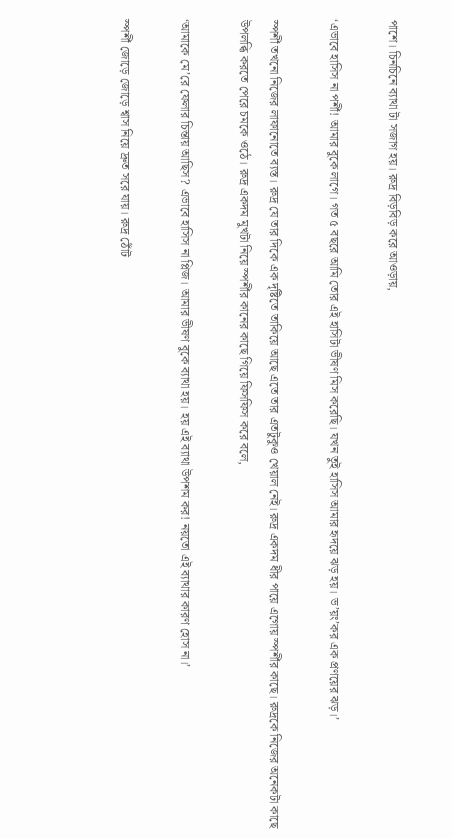পাশে। চিনচিনে ব্যাথা টা সজাগ হয়। রুদ্র বিড়বিড় করে আওড়ায়,

‘এভাবে হাসিস না পর্শী! আমার বুকে লাগে। গত ৫ বছরে আমি তোর এই হাসিটা ভীষণ মিস করেছি। যখন তুই হাসিস আমার হৃদয়ে ঝড় হয়। ভ’য়ং’কর এক প্রণয়ের ঝড়।’

স্পর্শী তখনো নিজের লাফানোতে ব্যস্ত। রুদ্র যে তার দিকে এক দৃষ্টিতে তাকিয়ে আছে এতে তার এতটুকুও খেয়াল নেই। রুদ্র একদম ধীর পায়ে এগোয় স্পর্শীর কাছে। রুদ্রকে নিজের অনেকটা কাছে উপলব্ধি করতে পেরে চমকে ওঠে। রুদ্র একদম মুখটা নিয়ে স্পর্শীর কানের কাছে গিয়ে ফিসফিস করে বলে,

‘আমাকে মে’রে ফেলার চিন্তায় আছিস? এভাবে হাসিস না প্লিজ। আমার ভীষণ বুকে ব্যাথা হয়। হয় এই ব্যাথা উপশম কর! নয়তো এই ব্যাথার কারণ হোস না।’

স্পর্শী জোড়ে জোড়ে শ্বাস নিয়ে দ্রুত সরে যায়। রুদ্র ঠোঁট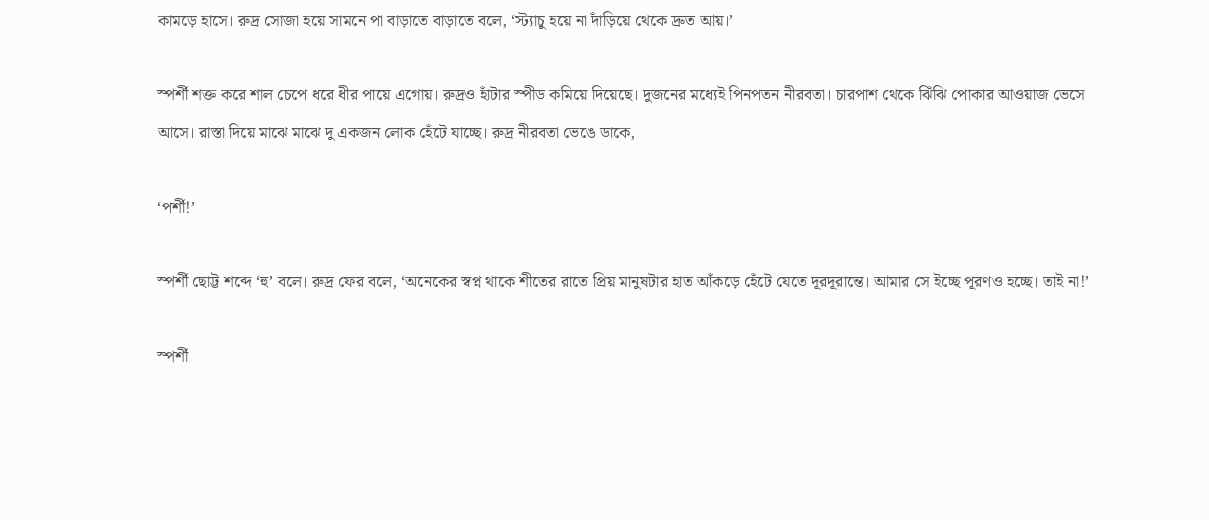কামড়ে হাসে। রুদ্র সোজা হয়ে সামনে পা বাড়াতে বাড়াতে বলে, ‘স্ট্যাচু হয়ে না দাঁড়িয়ে থেকে দ্রুত আয়।’

স্পর্শী শক্ত করে শাল চেপে ধরে ধীর পায়ে এগোয়। রুদ্রও হাঁটার স্পীড কমিয়ে দিয়েছে। দুজনের মধ্যেই পিনপতন নীরবতা। চারপাশ থেকে ঝিঁঝি পোকার আওয়াজ ভেসে আসে। রাস্তা দিয়ে মাঝে মাঝে দু একজন লোক হেঁটে যাচ্ছে। রুদ্র নীরবতা ভেঙে ডাকে,

‘পর্শী!’

স্পর্শী ছোট্ট শব্দে ‘হু’ বলে। রুদ্র ফের বলে, ‘অনেকের স্বপ্ন থাকে শীতের রাতে প্রিয় মানুষটার হাত আঁকড়ে হেঁটে যেতে দূরদূরান্তে। আমার সে ইচ্ছে পূরণও হচ্ছে। তাই না!’

স্পর্শী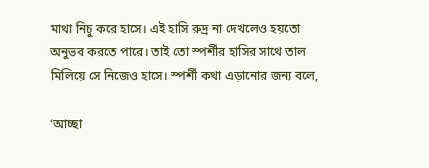মাথা নিচু করে হাসে। এই হাসি রুদ্র না দেখলেও হয়তো অনুভব করতে পারে। তাই তো স্পর্শীর হাসির সাথে তাল মিলিয়ে সে নিজেও হাসে। স্পর্শী কথা এড়ানোর জন্য বলে,

‘আচ্ছা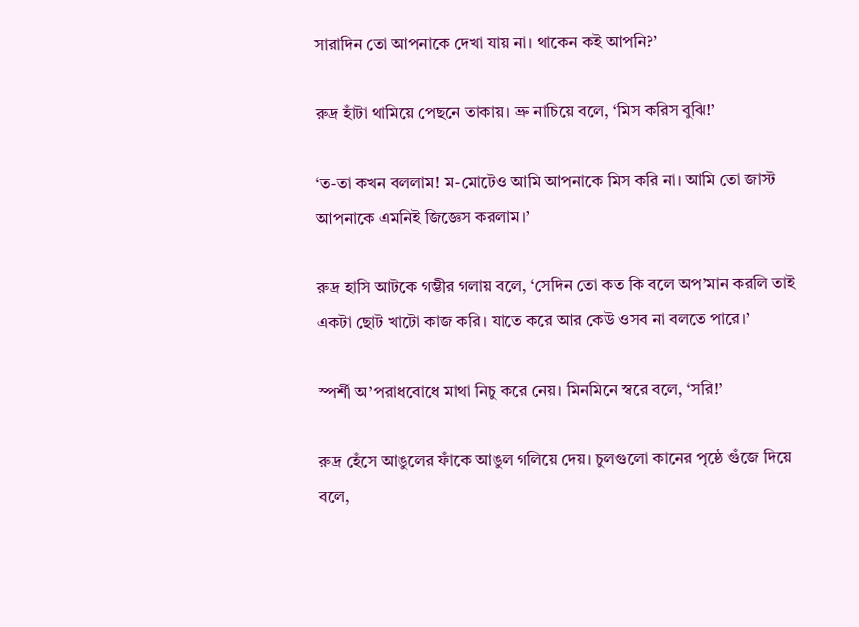সারাদিন তো আপনাকে দেখা যায় না। থাকেন কই আপনি?’

রুদ্র হাঁটা থামিয়ে পেছনে তাকায়। ভ্রু নাচিয়ে বলে, ‘মিস করিস বুঝি!’

‘ত-তা কখন বললাম! ম-মোটেও আমি আপনাকে মিস করি না। আমি তো জাস্ট আপনাকে এমনিই জিজ্ঞেস করলাম।’

রুদ্র হাসি আটকে গম্ভীর গলায় বলে, ‘সেদিন তো কত কি বলে অপ’মান করলি তাই একটা ছোট খাটো কাজ করি। যাতে করে আর কেউ ওসব না বলতে পারে।’

স্পর্শী অ’পরাধবোধে মাথা নিচু করে নেয়। মিনমিনে স্বরে বলে, ‘সরি!’

রুদ্র হেঁসে আঙুলের ফাঁকে আঙুল গলিয়ে দেয়। চুলগুলো কানের পৃষ্ঠে গুঁজে দিয়ে বলে,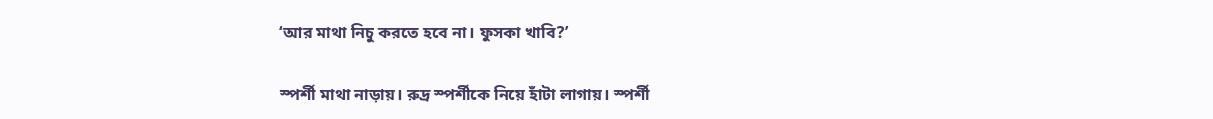‘আর মাথা নিচু করতে হবে না। ফুসকা খাবি?’

স্পর্শী মাথা নাড়ায়। রুদ্র স্পর্শীকে নিয়ে হাঁটা লাগায়। স্পর্শী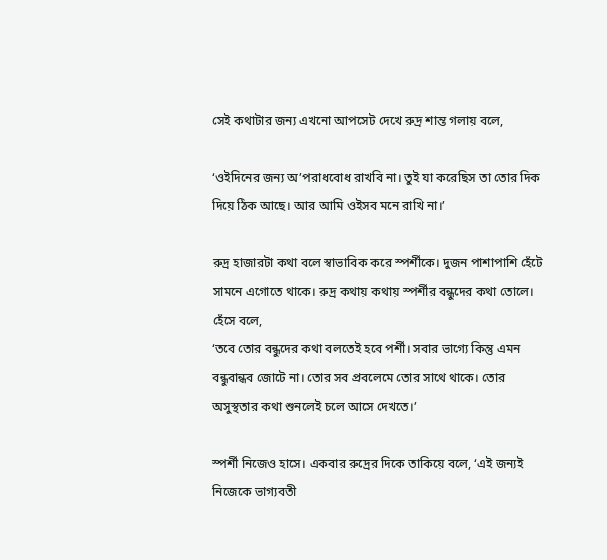সেই কথাটার জন্য এখনো আপসেট দেখে রুদ্র শান্ত গলায় বলে,

‘ওইদিনের জন্য অ’পরাধবোধ রাখবি না। তুই যা করেছিস তা তোর দিক দিয়ে ঠিক আছে। আর আমি ওইসব মনে রাখি না।’

রুদ্র হাজারটা কথা বলে স্বাভাবিক করে স্পর্শীকে। দুজন পাশাপাশি হেঁটে সামনে এগোতে থাকে। রুদ্র কথায় কথায় স্পর্শীর বন্ধুদের কথা তোলে। হেঁসে বলে,
‘তবে তোর বন্ধুদের কথা বলতেই হবে পর্শী। সবার ভাগ্যে কিন্তু এমন বন্ধুবান্ধব জোটে না। তোর সব প্রবলেমে তোর সাথে থাকে। তোর অসুস্থতার কথা শুনলেই চলে আসে দেখতে।’

স্পর্শী নিজেও হাসে। একবার রুদ্রের দিকে তাকিয়ে বলে, ‘এই জন্যই নিজেকে ভাগ্যবতী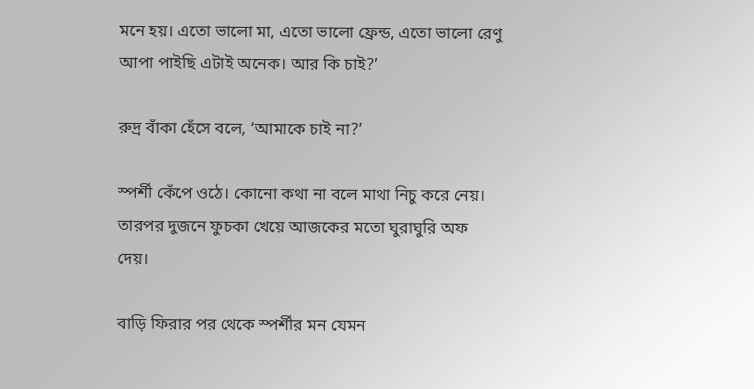মনে হয়। এতো ভালো মা, এতো ভালো ফ্রেন্ড, এতো ভালো রেণু আপা পাইছি এটাই অনেক। আর কি চাই?’

রুদ্র বাঁকা হেঁসে বলে, ‘আমাকে চাই না?’

স্পর্শী কেঁপে ওঠে। কোনো কথা না বলে মাথা নিচু করে নেয়। তারপর দুজনে ফুচকা খেয়ে আজকের মতো ঘুরাঘুরি অফ দেয়।

বাড়ি ফিরার পর থেকে স্পর্শীর মন যেমন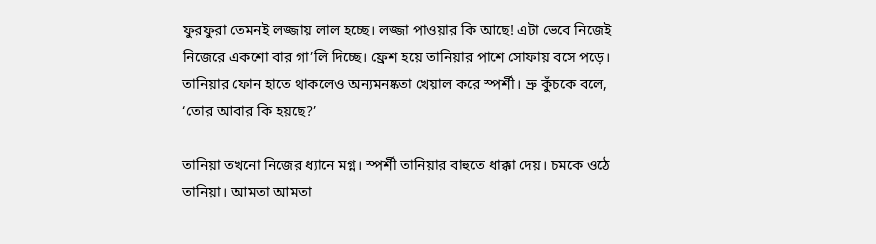ফুরফুরা তেমনই লজ্জায় লাল হচ্ছে। লজ্জা পাওয়ার কি আছে! এটা ভেবে নিজেই নিজেরে একশো বার গা’লি দিচ্ছে। ফ্রেশ হয়ে তানিয়ার পাশে সোফায় বসে পড়ে। তানিয়ার ফোন হাতে থাকলেও অন্যমনষ্কতা খেয়াল করে স্পর্শী। ভ্রু কুঁচকে বলে, ‘তোর আবার কি হয়ছে?’

তানিয়া তখনো নিজের ধ্যানে মগ্ন। স্পর্শী তানিয়ার বাহুতে ধাক্কা দেয়। চমকে ওঠে তানিয়া। আমতা আমতা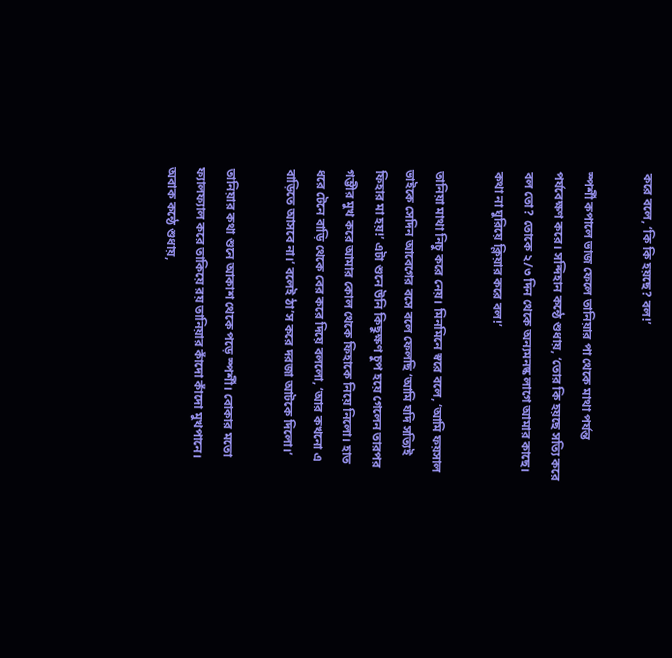করে বলে, ‘কি কি হয়ছে? বল!’

স্পর্শী কপালে ভাজ ফেলে তানিয়ার পা থেকে মাথা পর্যন্ত পর্যবেক্ষণ করে। সন্দিহান কন্ঠে শুধায়, ‘তোর কি হয়ছে সত্যি করে বল তো? তোকে ২/৩ দিন থেকে অন্যমনষ্ক লাগে আমার কাছে। কথা না ঘুরিয়ে ক্লিয়ার করে বল!’

তানিয়া মাথা নিচু করে নেয়। মিনমিনে স্বরে বলে, ‘আমি ফয়সাল ভাইকে সেদিন আবেগের বসে বলে ফেলছি ‘আমি যদি সত্যিই ফিহার মা হয়!’ এটা শুনে উনি কিছুক্ষণ চুপ হয়ে গেলেন তারপর গম্ভীর মুখ করে আমার কোল থেকে ফিহাকে নিয়ে নিলো। হাত ধরে টেনে বাড়ি থেকে বের করে দিয়ে বললো, ‘আর কখনো এ বাড়িতে আসবে না।’ বলেই ঠা’স করে দরজা আটকে দিলো।’

তানিয়ার কথা শুনে আকাশ থেকে পড়ে স্পর্শী। বোকার মতো ফ্যালফ্যাল করে তাকিয়ে রয় তানিয়ার কাঁদো কাঁদো মুখপানে। অবাক কন্ঠে শুধায়,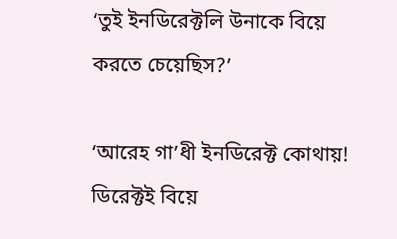‘তুই ইনডিরেক্টলি উনাকে বিয়ে করতে চেয়েছিস?’

‘আরেহ গা’ধী ইনডিরেক্ট কোথায়! ডিরেক্টই বিয়ে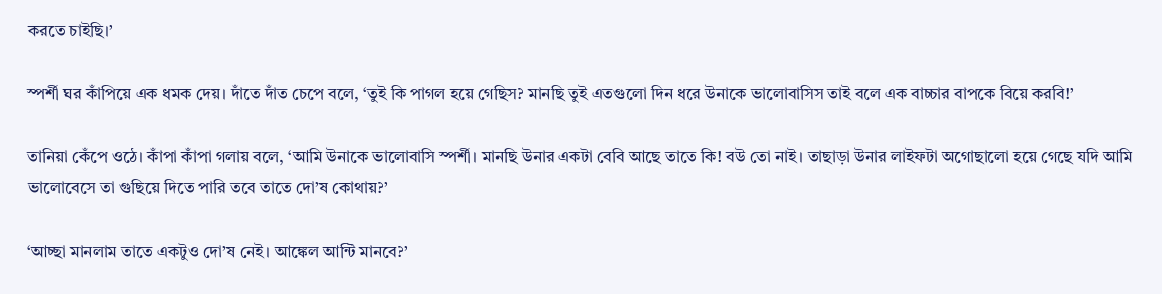করতে চাইছি।’

স্পর্শী ঘর কাঁপিয়ে এক ধমক দেয়। দাঁতে দাঁত চেপে বলে, ‘তুই কি পাগল হয়ে গেছিস? মানছি তুই এতগুলো দিন ধরে উনাকে ভালোবাসিস তাই বলে এক বাচ্চার বাপকে বিয়ে করবি!’

তানিয়া কেঁপে ওঠে। কাঁপা কাঁপা গলায় বলে, ‘আমি উনাকে ভালোবাসি স্পর্শী। মানছি উনার একটা বেবি আছে তাতে কি! বউ তো নাই। তাছাড়া উনার লাইফটা অগোছালো হয়ে গেছে যদি আমি ভালোবেসে তা গুছিয়ে দিতে পারি তবে তাতে দো’ষ কোথায়?’

‘আচ্ছা মানলাম তাতে একটুও দো’ষ নেই। আঙ্কেল আন্টি মানবে?’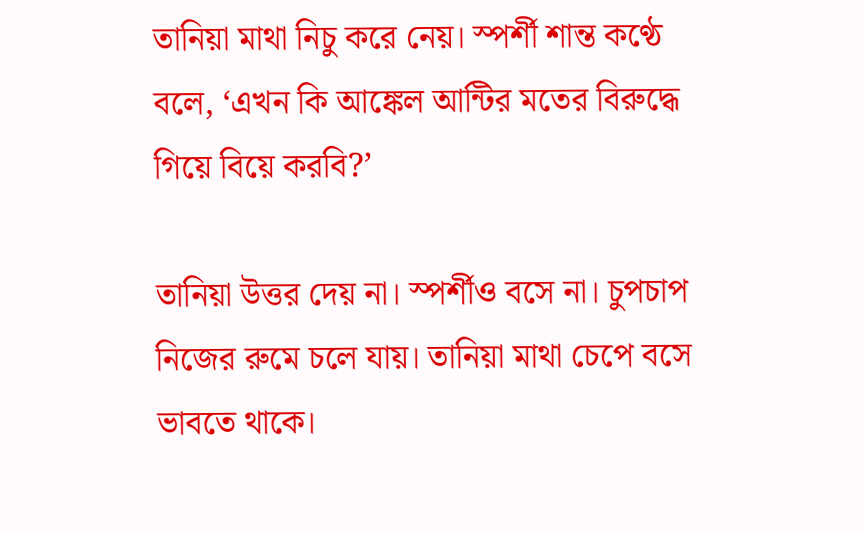তানিয়া মাথা নিচু করে নেয়। স্পর্শী শান্ত কণ্ঠে বলে, ‘এখন কি আঙ্কেল আন্টির মতের বিরুদ্ধে গিয়ে বিয়ে করবি?’

তানিয়া উত্তর দেয় না। স্পর্শীও বসে না। চুপচাপ নিজের রুমে চলে যায়। তানিয়া মাথা চেপে বসে ভাবতে থাকে।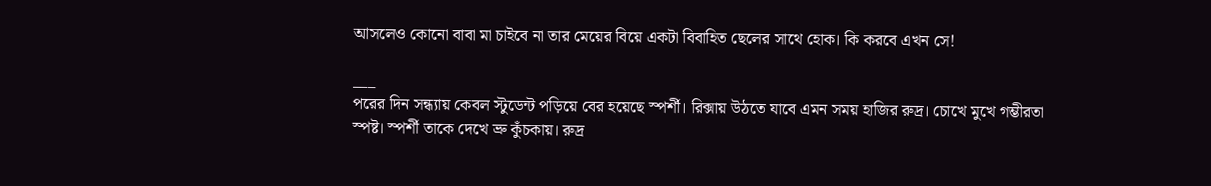আসলেও কোনো বাবা মা চাইবে না তার মেয়ের বিয়ে একটা বিবাহিত ছেলের সাথে হোক। কি করবে এখন সে!

___
পরের দিন সন্ধ্যায় কেবল স্টুডেন্ট পড়িয়ে বের হয়েছে স্পর্শী। রিক্সায় উঠতে যাবে এমন সময় হাজির রুদ্র। চোখে মুখে গম্ভীরতা স্পষ্ট। স্পর্শী তাকে দেখে ভ্রু কুঁচকায়। রুদ্র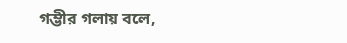গম্ভীর গলায় বলে,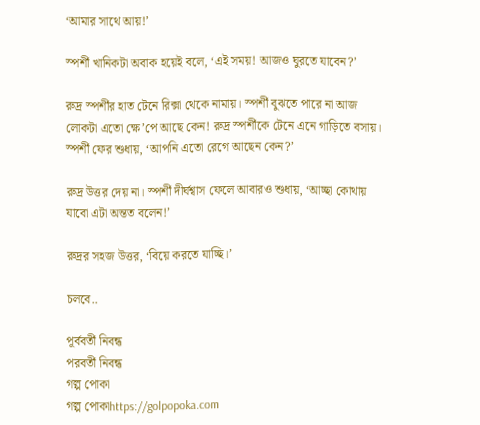‘আমার সাথে আয়!’

স্পর্শী খানিকটা অবাক হয়েই বলে, ‘এই সময়! আজও ঘুরতে যাবেন?’

রুদ্র স্পর্শীর হাত টেনে রিক্সা থেকে নামায়। স্পর্শী বুঝতে পারে না আজ লোকটা এতো ক্ষে’পে আছে কেন! রুদ্র স্পর্শীকে টেনে এনে গাড়িতে বসায়। স্পর্শী ফের শুধায়, ‘আপনি এতো রেগে আছেন কেন?’

রুদ্র উত্তর দেয় না। স্পর্শী দীর্ঘশ্বাস ফেলে আবারও শুধায়, ‘আচ্ছা কোথায় যাবো এটা অন্তত বলেন!’

রুদ্রর সহজ উত্তর, ‘বিয়ে করতে যাচ্ছি।’

চলবে..

পূর্ববর্তী নিবন্ধ
পরবর্তী নিবন্ধ
গল্প পোকা
গল্প পোকাhttps://golpopoka.com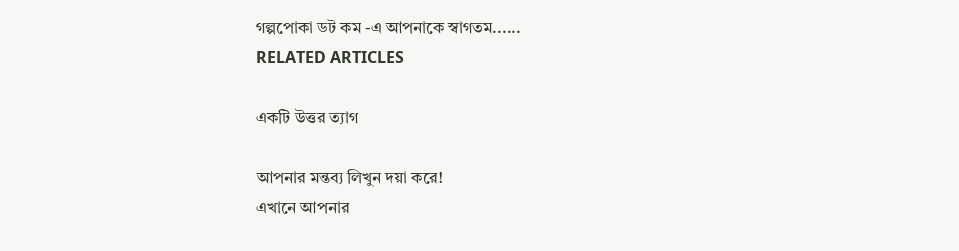গল্পপোকা ডট কম -এ আপনাকে স্বাগতম......
RELATED ARTICLES

একটি উত্তর ত্যাগ

আপনার মন্তব্য লিখুন দয়া করে!
এখানে আপনার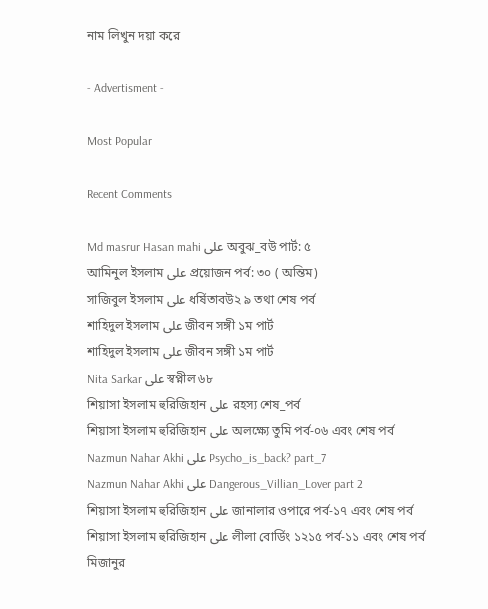নাম লিখুন দয়া করে

- Advertisment -

Most Popular

Recent Comments

Md masrur Hasan mahi على অবুঝ_বউ পার্ট: ৫
আমিনুল ইসলাম على প্রয়োজন পর্ব: ৩০ ( অন্তিম)
সাজিবুল ইসলাম على ধর্ষিতাবউ২ ৯ তথা শেষ পর্ব
শাহিদুল ইসলাম على জীবন সঙ্গী ১ম পার্ট
শাহিদুল ইসলাম على জীবন সঙ্গী ১ম পার্ট
Nita Sarkar على স্বপ্নীল ৬৮
শিয়াসা ইসলাম হুরিজিহান على রহস্য শেষ_পর্ব
শিয়াসা ইসলাম হুরিজিহান على অলক্ষ্যে তুমি পর্ব-০৬ এবং শেষ পর্ব
Nazmun Nahar Akhi على Psycho_is_back? part_7
Nazmun Nahar Akhi على Dangerous_Villian_Lover part 2
শিয়াসা ইসলাম হুরিজিহান على জানালার ওপারে পর্ব-১৭ এবং শেষ পর্ব
শিয়াসা ইসলাম হুরিজিহান على লীলা বোর্ডিং ১২১৫ পর্ব-১১ এবং শেষ পর্ব
মিজানুর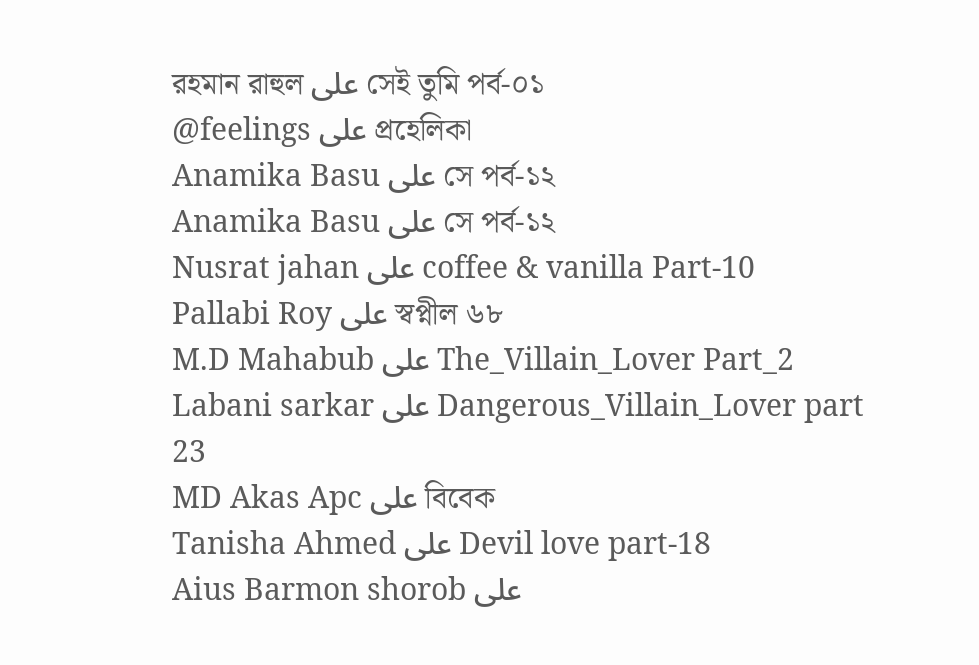রহমান রাহুল على সেই তুমি পর্ব-০১
@feelings على প্রহেলিকা
Anamika Basu على সে পর্ব-১২
Anamika Basu على সে পর্ব-১২
Nusrat jahan على coffee & vanilla Part-10
Pallabi Roy على স্বপ্নীল ৬৮
M.D Mahabub على The_Villain_Lover Part_2
Labani sarkar على Dangerous_Villain_Lover part 23
MD Akas Apc على বিবেক
Tanisha Ahmed على Devil love part-18
Aius Barmon shorob على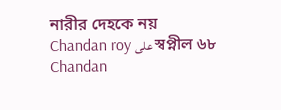নারীর দেহকে নয়
Chandan roy على স্বপ্নীল ৬৮
Chandan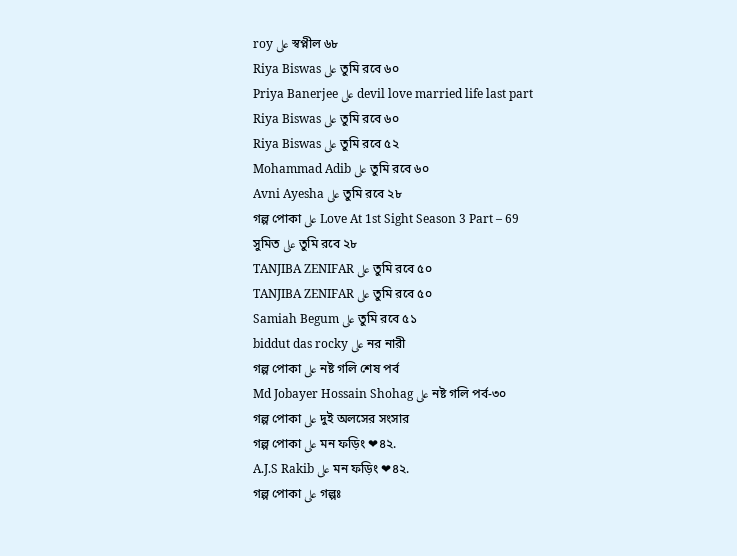roy على স্বপ্নীল ৬৮
Riya Biswas على তুমি রবে ৬০
Priya Banerjee على devil love married life last part
Riya Biswas على তুমি রবে ৬০
Riya Biswas على তুমি রবে ৫২
Mohammad Adib على তুমি রবে ৬০
Avni Ayesha على তুমি রবে ২৮
গল্প পোকা على Love At 1st Sight Season 3 Part – 69
সুমিত على তুমি রবে ২৮
TANJIBA ZENIFAR على তুমি রবে ৫০
TANJIBA ZENIFAR على তুমি রবে ৫০
Samiah Begum على তুমি রবে ৫১
biddut das rocky على নর নারী
গল্প পোকা على নষ্ট গলি শেষ পর্ব
Md Jobayer Hossain Shohag على নষ্ট গলি পর্ব-৩০
গল্প পোকা على দুই অলসের সংসার
গল্প পোকা على মন ফড়িং ❤৪২.
A.J.S Rakib على মন ফড়িং ❤৪২.
গল্প পোকা على গল্পঃ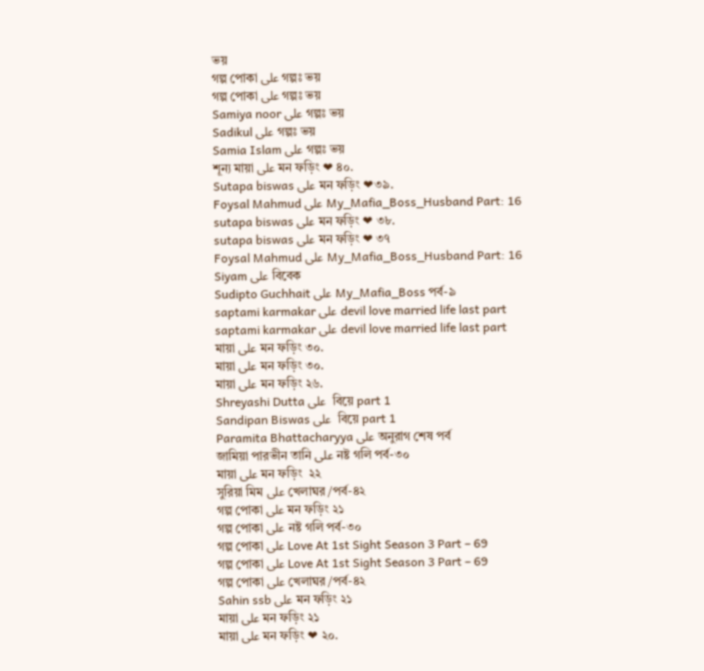ভয়
গল্প পোকা على গল্পঃ ভয়
গল্প পোকা على গল্পঃ ভয়
Samiya noor على গল্পঃ ভয়
Sadikul على গল্পঃ ভয়
Samia Islam على গল্পঃ ভয়
শূন্য মায়া على মন ফড়িং ❤ ৪০.
Sutapa biswas على মন ফড়িং ❤৩৯.
Foysal Mahmud على My_Mafia_Boss_Husband Part: 16
sutapa biswas على মন ফড়িং ❤ ৩৮.
sutapa biswas على মন ফড়িং ❤ ৩৭
Foysal Mahmud على My_Mafia_Boss_Husband Part: 16
Siyam على বিবেক
Sudipto Guchhait على My_Mafia_Boss পর্ব-৯
saptami karmakar على devil love married life last part
saptami karmakar على devil love married life last part
মায়া على মন ফড়িং ৩০.
মায়া على মন ফড়িং ৩০.
মায়া على মন ফড়িং ২৬.
Shreyashi Dutta على  বিয়ে part 1
Sandipan Biswas على  বিয়ে part 1
Paramita Bhattacharyya على অনুরাগ শেষ পর্ব
জামিয়া পারভীন তানি على নষ্ট গলি পর্ব-৩০
মায়া على মন ফড়িং  ২২
সুরিয়া মিম على খেলাঘর /পর্ব-৪২
গল্প পোকা على মন ফড়িং ২১
গল্প পোকা على নষ্ট গলি পর্ব-৩০
গল্প পোকা على Love At 1st Sight Season 3 Part – 69
গল্প পোকা على Love At 1st Sight Season 3 Part – 69
গল্প পোকা على খেলাঘর /পর্ব-৪২
Sahin ssb على মন ফড়িং ২১
মায়া على মন ফড়িং ২১
মায়া على মন ফড়িং ❤ ২০.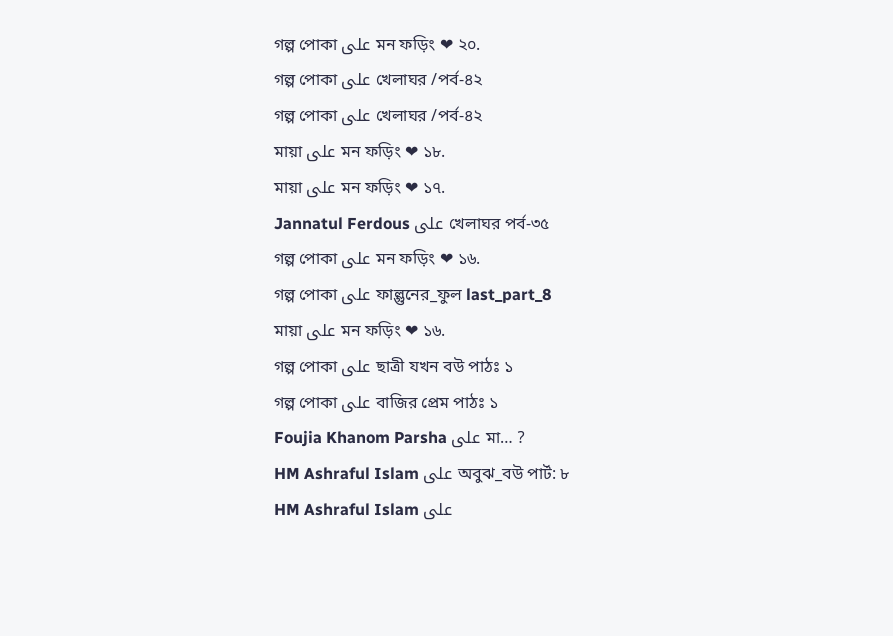গল্প পোকা على মন ফড়িং ❤ ২০.
গল্প পোকা على খেলাঘর /পর্ব-৪২
গল্প পোকা على খেলাঘর /পর্ব-৪২
মায়া على মন ফড়িং ❤ ১৮.
মায়া على মন ফড়িং ❤ ১৭.
Jannatul Ferdous على খেলাঘর পর্ব-৩৫
গল্প পোকা على মন ফড়িং ❤ ১৬.
গল্প পোকা على ফাল্গুনের_ফুল last_part_8
মায়া على মন ফড়িং ❤ ১৬.
গল্প পোকা على ছাত্রী যখন বউ পাঠঃ ১
গল্প পোকা على বাজির প্রেম পাঠঃ ১
Foujia Khanom Parsha على মা… ?
HM Ashraful Islam على অবুঝ_বউ পার্ট: ৮
HM Ashraful Islam على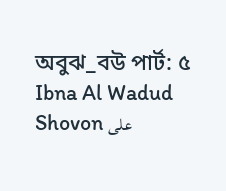অবুঝ_বউ পার্ট: ৫
Ibna Al Wadud Shovon على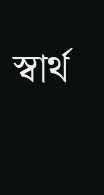স্বার্থ